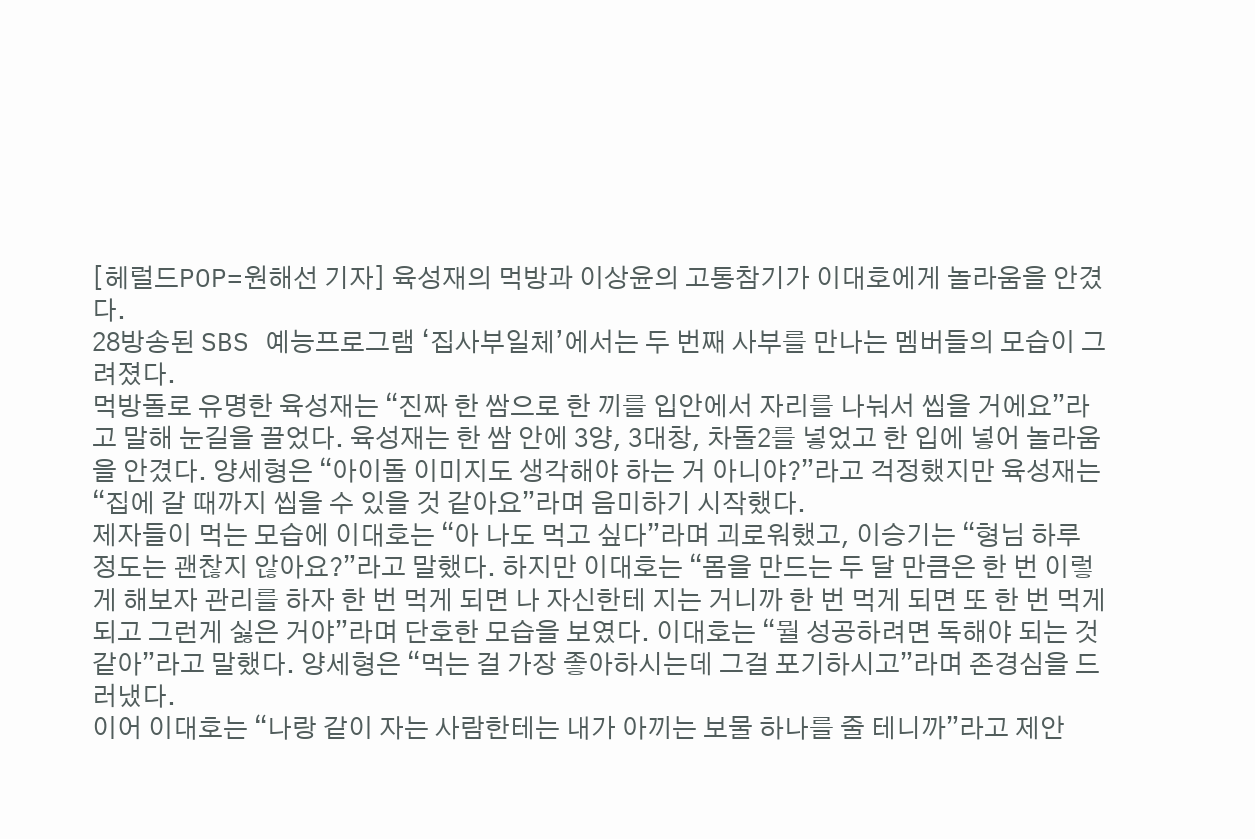[헤럴드POP=원해선 기자] 육성재의 먹방과 이상윤의 고통참기가 이대호에게 놀라움을 안겼다.
28방송된 SBS 예능프로그램 ‘집사부일체’에서는 두 번째 사부를 만나는 멤버들의 모습이 그려졌다.
먹방돌로 유명한 육성재는 “진짜 한 쌈으로 한 끼를 입안에서 자리를 나눠서 씹을 거에요”라고 말해 눈길을 끌었다. 육성재는 한 쌈 안에 3양, 3대창, 차돌2를 넣었고 한 입에 넣어 놀라움을 안겼다. 양세형은 “아이돌 이미지도 생각해야 하는 거 아니야?”라고 걱정했지만 육성재는 “집에 갈 때까지 씹을 수 있을 것 같아요”라며 음미하기 시작했다.
제자들이 먹는 모습에 이대호는 “아 나도 먹고 싶다”라며 괴로워했고, 이승기는 “형님 하루 정도는 괜찮지 않아요?”라고 말했다. 하지만 이대호는 “몸을 만드는 두 달 만큼은 한 번 이렇게 해보자 관리를 하자 한 번 먹게 되면 나 자신한테 지는 거니까 한 번 먹게 되면 또 한 번 먹게 되고 그런게 싫은 거야”라며 단호한 모습을 보였다. 이대호는 “뭘 성공하려면 독해야 되는 것 같아”라고 말했다. 양세형은 “먹는 걸 가장 좋아하시는데 그걸 포기하시고”라며 존경심을 드러냈다.
이어 이대호는 “나랑 같이 자는 사람한테는 내가 아끼는 보물 하나를 줄 테니까”라고 제안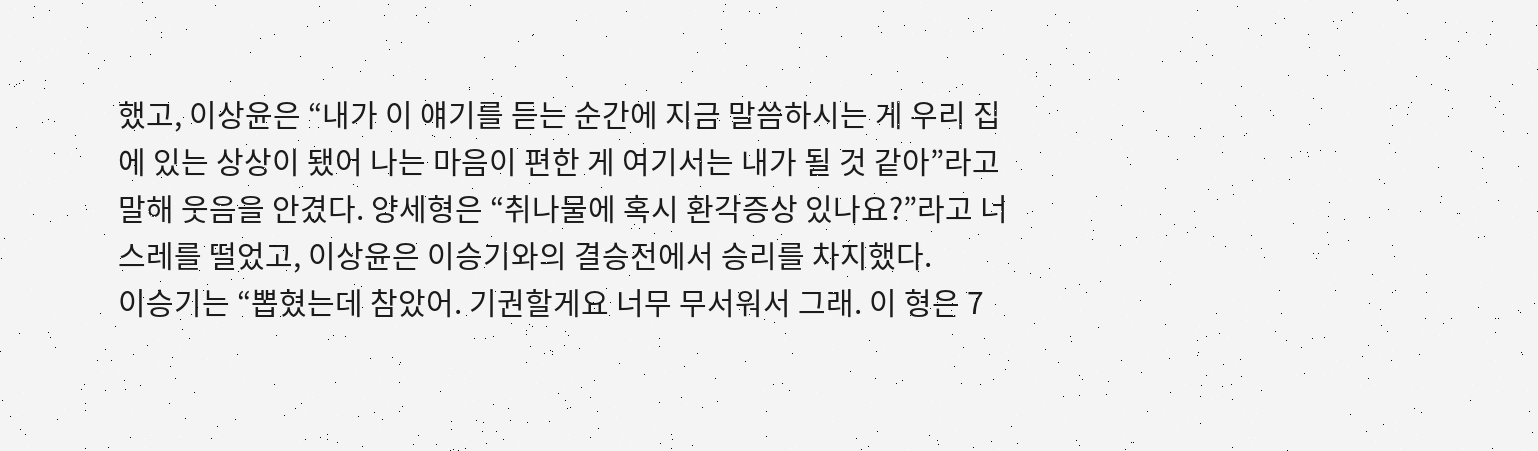했고, 이상윤은 “내가 이 얘기를 듣는 순간에 지금 말씀하시는 게 우리 집에 있는 상상이 됐어 나는 마음이 편한 게 여기서는 내가 될 것 같아”라고 말해 웃음을 안겼다. 양세형은 “취나물에 혹시 환각증상 있나요?”라고 너스레를 떨었고, 이상윤은 이승기와의 결승전에서 승리를 차지했다.
이승기는 “뽑혔는데 참았어. 기권할게요 너무 무서워서 그래. 이 형은 7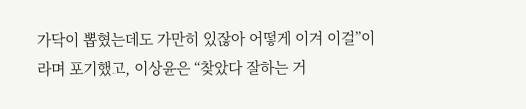가닥이 뽑혔는데도 가만히 있잖아 어떻게 이겨 이걸”이라며 포기했고, 이상윤은 “찾았다 잘하는 거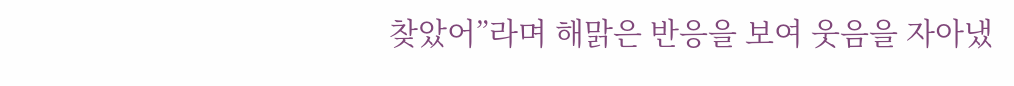찾았어”라며 해맑은 반응을 보여 웃음을 자아냈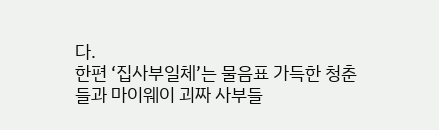다.
한편 ‘집사부일체’는 물음표 가득한 청춘들과 마이웨이 괴짜 사부들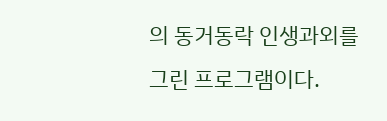의 동거동락 인생과외를 그린 프로그램이다.